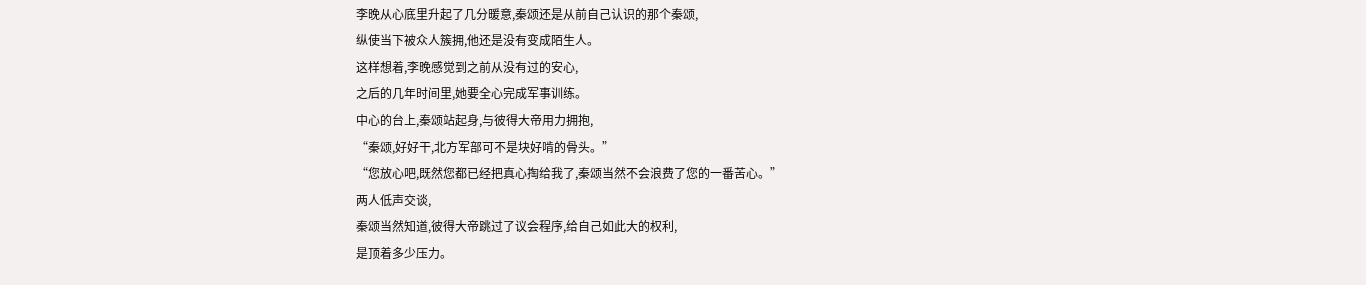李晚从心底里升起了几分暖意,秦颂还是从前自己认识的那个秦颂,
纵使当下被众人簇拥,他还是没有变成陌生人。
这样想着,李晚感觉到之前从没有过的安心,
之后的几年时间里,她要全心完成军事训练。
中心的台上,秦颂站起身,与彼得大帝用力拥抱,
“秦颂,好好干,北方军部可不是块好啃的骨头。”
“您放心吧,既然您都已经把真心掏给我了,秦颂当然不会浪费了您的一番苦心。”
两人低声交谈,
秦颂当然知道,彼得大帝跳过了议会程序,给自己如此大的权利,
是顶着多少压力。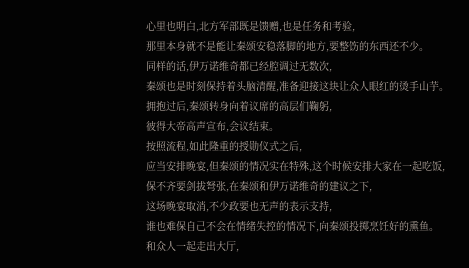心里也明白,北方军部既是馈赠,也是任务和考验,
那里本身就不是能让秦颂安稳落脚的地方,要整饬的东西还不少。
同样的话,伊万诺维奇都已经腔调过无数次,
秦颂也是时刻保持着头脑清醒,准备迎接这块让众人眼红的烫手山芋。
拥抱过后,秦颂转身向着议席的高层们鞠躬,
彼得大帝高声宣布,会议结束。
按照流程,如此隆重的授勋仪式之后,
应当安排晚宴,但秦颂的情况实在特殊,这个时候安排大家在一起吃饭,
保不齐要剑拔弩张,在秦颂和伊万诺维奇的建议之下,
这场晚宴取消,不少政要也无声的表示支持,
谁也难保自己不会在情绪失控的情况下,向秦颂投掷烹饪好的熏鱼。
和众人一起走出大厅,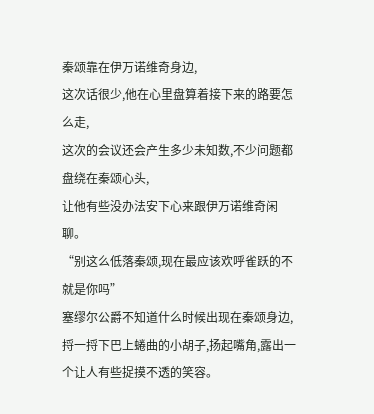秦颂靠在伊万诺维奇身边,
这次话很少,他在心里盘算着接下来的路要怎么走,
这次的会议还会产生多少未知数,不少问题都盘绕在秦颂心头,
让他有些没办法安下心来跟伊万诺维奇闲聊。
“别这么低落秦颂,现在最应该欢呼雀跃的不就是你吗”
塞缪尔公爵不知道什么时候出现在秦颂身边,
捋一捋下巴上蜷曲的小胡子,扬起嘴角,露出一个让人有些捉摸不透的笑容。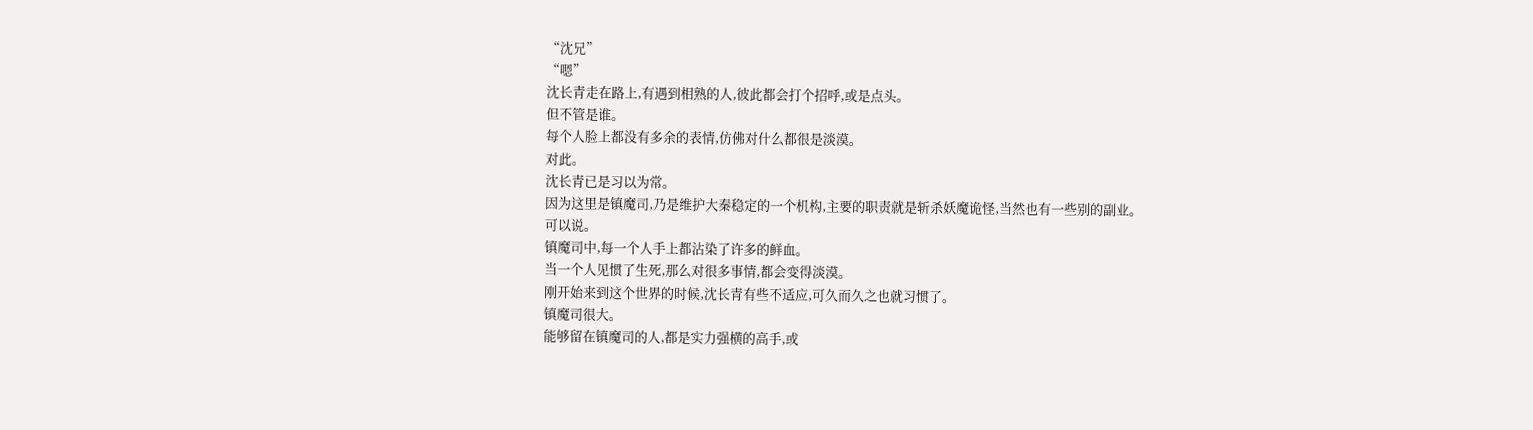“沈兄”
“嗯”
沈长青走在路上,有遇到相熟的人,彼此都会打个招呼,或是点头。
但不管是谁。
每个人脸上都没有多余的表情,仿佛对什么都很是淡漠。
对此。
沈长青已是习以为常。
因为这里是镇魔司,乃是维护大秦稳定的一个机构,主要的职责就是斩杀妖魔诡怪,当然也有一些别的副业。
可以说。
镇魔司中,每一个人手上都沾染了许多的鲜血。
当一个人见惯了生死,那么对很多事情,都会变得淡漠。
刚开始来到这个世界的时候,沈长青有些不适应,可久而久之也就习惯了。
镇魔司很大。
能够留在镇魔司的人,都是实力强横的高手,或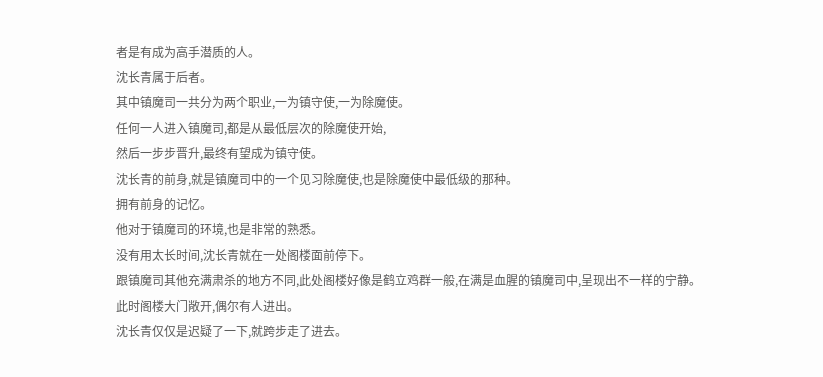者是有成为高手潜质的人。
沈长青属于后者。
其中镇魔司一共分为两个职业,一为镇守使,一为除魔使。
任何一人进入镇魔司,都是从最低层次的除魔使开始,
然后一步步晋升,最终有望成为镇守使。
沈长青的前身,就是镇魔司中的一个见习除魔使,也是除魔使中最低级的那种。
拥有前身的记忆。
他对于镇魔司的环境,也是非常的熟悉。
没有用太长时间,沈长青就在一处阁楼面前停下。
跟镇魔司其他充满肃杀的地方不同,此处阁楼好像是鹤立鸡群一般,在满是血腥的镇魔司中,呈现出不一样的宁静。
此时阁楼大门敞开,偶尔有人进出。
沈长青仅仅是迟疑了一下,就跨步走了进去。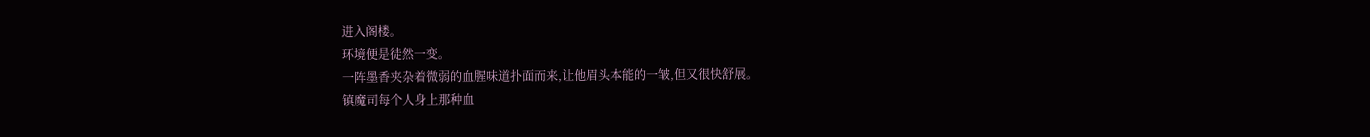进入阁楼。
环境便是徒然一变。
一阵墨香夹杂着微弱的血腥味道扑面而来,让他眉头本能的一皱,但又很快舒展。
镇魔司每个人身上那种血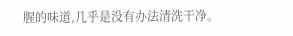腥的味道,几乎是没有办法清洗干净。